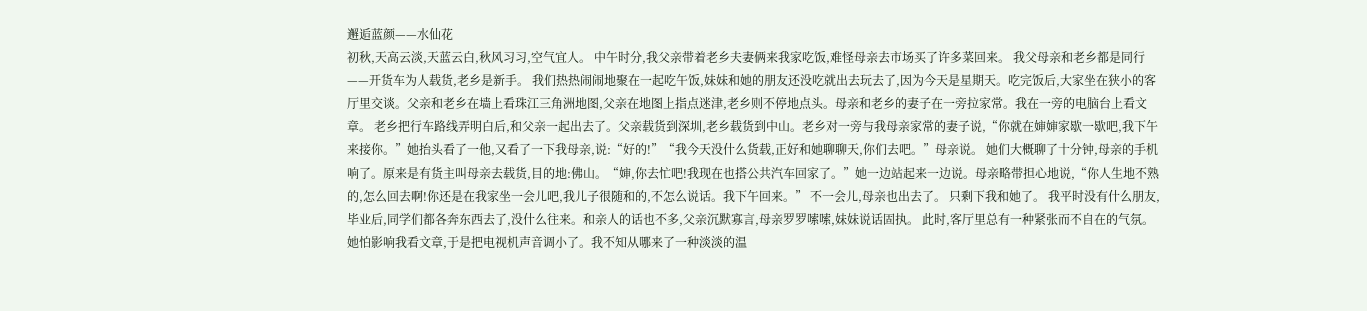邂逅蓝颜——水仙花
初秋,天高云淡,天蓝云白,秋风习习,空气宜人。 中午时分,我父亲带着老乡夫妻俩来我家吃饭,难怪母亲去市场买了许多菜回来。 我父母亲和老乡都是同行——开货车为人载货,老乡是新手。 我们热热闹闹地聚在一起吃午饭,妹妹和她的朋友还没吃就出去玩去了,因为今天是星期天。吃完饭后,大家坐在狭小的客厅里交谈。父亲和老乡在墙上看珠江三角洲地图,父亲在地图上指点迷津,老乡则不停地点头。母亲和老乡的妻子在一旁拉家常。我在一旁的电脑台上看文章。 老乡把行车路线弄明白后,和父亲一起出去了。父亲载货到深圳,老乡载货到中山。老乡对一旁与我母亲家常的妻子说,“你就在婶婶家歇一歇吧,我下午来接你。”她抬头看了一他,又看了一下我母亲,说:“好的!”“我今天没什么货载,正好和她聊聊天,你们去吧。”母亲说。 她们大概聊了十分钟,母亲的手机响了。原来是有货主叫母亲去载货,目的地:佛山。“婶,你去忙吧!我现在也搭公共汽车回家了。”她一边站起来一边说。母亲略带担心地说,“你人生地不熟的,怎么回去啊!你还是在我家坐一会儿吧,我儿子很随和的,不怎么说话。我下午回来。” 不一会儿,母亲也出去了。 只剩下我和她了。 我平时没有什么朋友,毕业后,同学们都各奔东西去了,没什么往来。和亲人的话也不多,父亲沉默寡言,母亲罗罗嗦嗦,妹妹说话固执。 此时,客厅里总有一种紧张而不自在的气氛。她怕影响我看文章,于是把电视机声音调小了。我不知从哪来了一种淡淡的温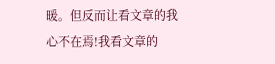暖。但反而让看文章的我心不在焉!我看文章的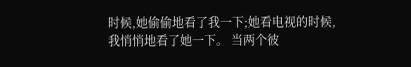时候,她偷偷地看了我一下;她看电视的时候,我悄悄地看了她一下。 当两个彼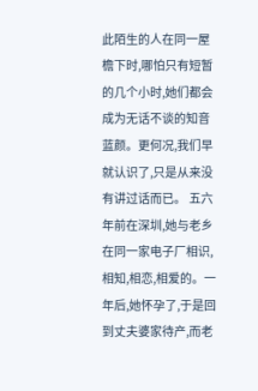此陌生的人在同一屋檐下时,哪怕只有短暂的几个小时,她们都会成为无话不谈的知音蓝颜。更何况,我们早就认识了,只是从来没有讲过话而已。 五六年前在深圳,她与老乡在同一家电子厂相识,相知,相恋,相爱的。一年后,她怀孕了,于是回到丈夫婆家待产,而老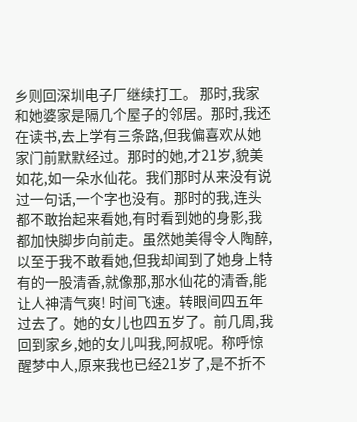乡则回深圳电子厂继续打工。 那时,我家和她婆家是隔几个屋子的邻居。那时,我还在读书,去上学有三条路,但我偏喜欢从她家门前默默经过。那时的她,才21岁,貌美如花,如一朵水仙花。我们那时从来没有说过一句话,一个字也没有。那时的我,连头都不敢抬起来看她,有时看到她的身影,我都加快脚步向前走。虽然她美得令人陶醉,以至于我不敢看她,但我却闻到了她身上特有的一股清香,就像那,那水仙花的清香,能让人神清气爽! 时间飞速。转眼间四五年过去了。她的女儿也四五岁了。前几周,我回到家乡,她的女儿叫我,阿叔呢。称呼惊醒梦中人,原来我也已经21岁了,是不折不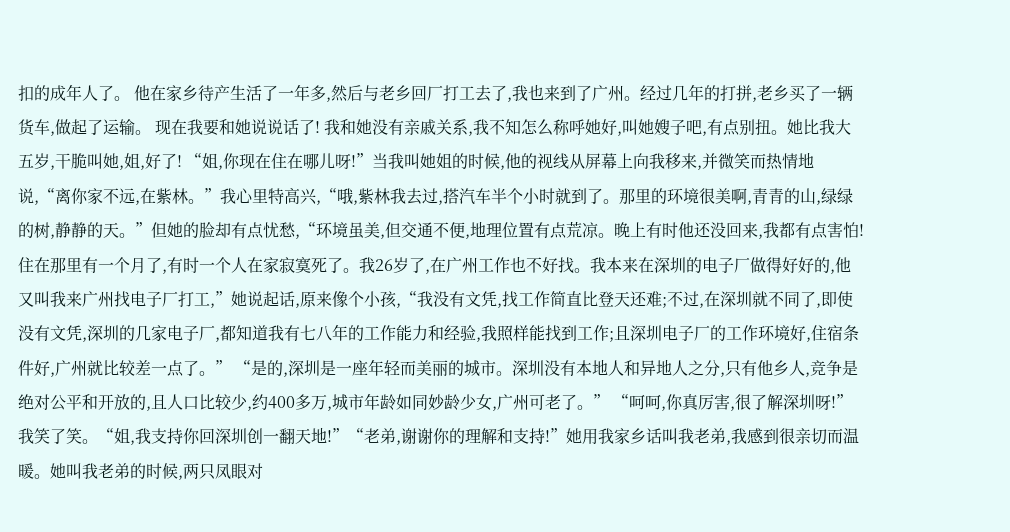扣的成年人了。 他在家乡待产生活了一年多,然后与老乡回厂打工去了,我也来到了广州。经过几年的打拼,老乡买了一辆货车,做起了运输。 现在我要和她说说话了! 我和她没有亲戚关系,我不知怎么称呼她好,叫她嫂子吧,有点别扭。她比我大五岁,干脆叫她,姐,好了! “姐,你现在住在哪儿呀!”当我叫她姐的时候,他的视线从屏幕上向我移来,并微笑而热情地说,“离你家不远,在紫林。”我心里特高兴,“哦,紫林我去过,搭汽车半个小时就到了。那里的环境很美啊,青青的山,绿绿的树,静静的天。”但她的脸却有点忧愁,“环境虽美,但交通不便,地理位置有点荒凉。晚上有时他还没回来,我都有点害怕!住在那里有一个月了,有时一个人在家寂寞死了。我26岁了,在广州工作也不好找。我本来在深圳的电子厂做得好好的,他又叫我来广州找电子厂打工,”她说起话,原来像个小孩,“我没有文凭,找工作简直比登天还难;不过,在深圳就不同了,即使没有文凭,深圳的几家电子厂,都知道我有七八年的工作能力和经验,我照样能找到工作;且深圳电子厂的工作环境好,住宿条件好,广州就比较差一点了。” “是的,深圳是一座年轻而美丽的城市。深圳没有本地人和异地人之分,只有他乡人,竞争是绝对公平和开放的,且人口比较少,约400多万,城市年龄如同妙龄少女,广州可老了。” “呵呵,你真厉害,很了解深圳呀!” 我笑了笑。“姐,我支持你回深圳创一翻天地!”“老弟,谢谢你的理解和支持!”她用我家乡话叫我老弟,我感到很亲切而温暖。她叫我老弟的时候,两只凤眼对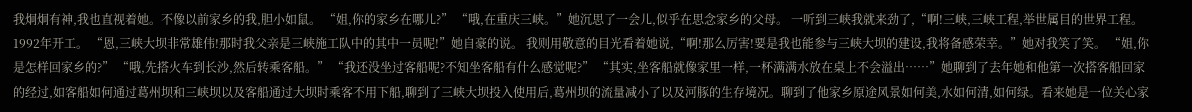我炯炯有神,我也直视着她。不像以前家乡的我,胆小如鼠。 “姐,你的家乡在哪儿?” “哦,在重庆三峡。”她沉思了一会儿,似乎在思念家乡的父母。 一听到三峡我就来劲了,“啊!三峡,三峡工程,举世属目的世界工程。1992年开工。 “恩,三峡大坝非常雄伟!那时我父亲是三峡施工队中的其中一员呢!”她自豪的说。 我则用敬意的目光看着她说,“啊!那么厉害!要是我也能参与三峡大坝的建设,我将备感荣幸。”她对我笑了笑。 “姐,你是怎样回家乡的?” “哦,先搭火车到长沙,然后转乘客船。” “我还没坐过客船呢?不知坐客船有什么感觉呢?” “其实,坐客船就像家里一样,一杯满满水放在桌上不会溢出……”她聊到了去年她和他第一次搭客船回家的经过,如客船如何通过葛州坝和三峡坝以及客船通过大坝时乘客不用下船,聊到了三峡大坝投入使用后,葛州坝的流量减小了以及河豚的生存境况。聊到了他家乡原途风景如何美,水如何清,如何绿。看来她是一位关心家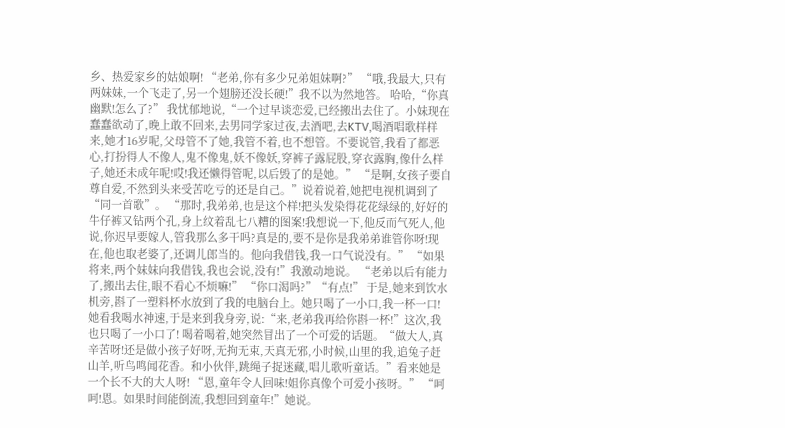乡、热爱家乡的姑娘啊! “老弟,你有多少兄弟姐妹啊?” “哦,我最大,只有两妹妹,一个飞走了,另一个翅膀还没长硬!”我不以为然地答。 哈哈,“你真幽默!怎么了?” 我忧郁地说,“一个过早谈恋爱,已经搬出去住了。小妹现在蠢蠢欲动了,晚上敢不回来,去男同学家过夜,去酒吧,去KTV,喝酒唱歌样样来,她才16岁呢,父母管不了她,我管不着,也不想管。不要说管,我看了都恶心,打扮得人不像人,鬼不像鬼,妖不像妖,穿裤子露屁股,穿衣露胸,像什么样子,她还未成年呢!哎!我还懒得管呢,以后毁了的是她。” “是啊,女孩子要自尊自爱,不然到头来受苦吃亏的还是自己。”说着说着,她把电视机调到了“同一首歌”。 “那时,我弟弟,也是这个样!把头发染得花花绿绿的,好好的牛仔裤又钻两个孔,身上纹着乱七八糟的图案!我想说一下,他反而气死人,他说,你迟早要嫁人,管我那么多干吗?真是的,要不是你是我弟弟谁管你呀!现在,他也取老婆了,还调儿郎当的。他向我借钱,我一口气说没有。” “如果将来,两个妹妹向我借钱,我也会说,没有!”我激动地说。 “老弟以后有能力了,搬出去住,眼不看心不烦嘛!” “你口渴吗?”“有点!” 于是,她来到饮水机旁,斟了一塑料杯水放到了我的电脑台上。她只喝了一小口,我一杯一口!她看我喝水神速,于是来到我身旁,说:“来,老弟我再给你斟一杯!”这次,我也只喝了一小口了! 喝着喝着,她突然冒出了一个可爱的话题。“做大人,真辛苦呀!还是做小孩子好呀,无拘无束,天真无邪,小时候,山里的我,追兔子赶山羊,听鸟鸣闻花香。和小伙伴,跳绳子捉迷藏,唱儿歌听童话。”看来她是一个长不大的大人呀! “恩,童年令人回味!姐你真像个可爱小孩呀。” “呵呵!恩。如果时间能倒流,我想回到童年!”她说。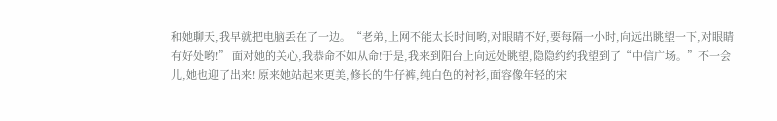和她聊天,我早就把电脑丢在了一边。“老弟,上网不能太长时间哟,对眼睛不好,要每隔一小时,向远出眺望一下,对眼睛有好处哟!” 面对她的关心,我恭命不如从命!于是,我来到阳台上向远处眺望,隐隐约约我望到了“中信广场。”不一会儿,她也迎了出来! 原来她站起来更美,修长的牛仔裤,纯白色的衬衫,面容像年轻的宋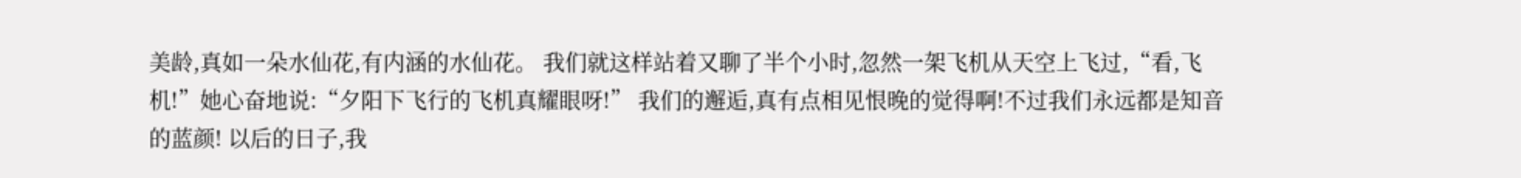美龄,真如一朵水仙花,有内涵的水仙花。 我们就这样站着又聊了半个小时,忽然一架飞机从天空上飞过,“看,飞机!”她心奋地说:“夕阳下飞行的飞机真耀眼呀!” 我们的邂逅,真有点相见恨晚的觉得啊!不过我们永远都是知音的蓝颜! 以后的日子,我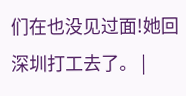们在也没见过面!她回深圳打工去了。 |